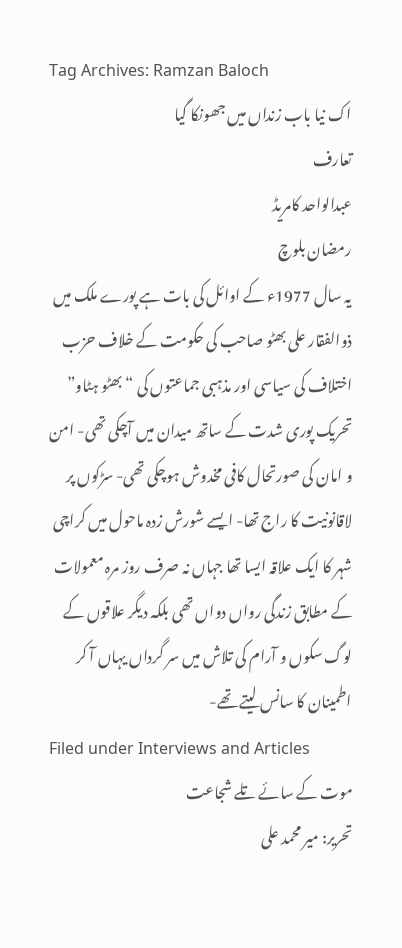Tag Archives: Ramzan Baloch
اک نیا باب زنداں میں جھونکا گیا
تعارف
عبدالواحد کامریڈ
رمضان بلوچ
یہ سال 1977ء کے اوائل کی بات ہے پورے ملک میں ذوالفقار علی بھٹو صاحب کی حکومت کے خلاف حزب اختلاف کی سیاسی اور مذہبی جماعتوں کی “بھٹو ہٹاو” تحریک پوری شدت کے ساتھ میدان میں آچکی تھی- امن و امان کی صورتحال کافی مخدوش ہوچکی تھی- سڑکوں پر لاقانونیت کا راج تھا- ایسے شورش زدہ ماحول میں کراچی شہر کا ایک علاقہ ایسا تھا جہاں نہ صرف روز مرہ معمولات کے مطابق زندگی رواں دواں تھی بلکہ دیگر علاقوں کے لوگ سکوں و آرام کی تلاش میں سر گرداں یہاں آ کر اطمینان کا سانس لیتے تھے-
Filed under Interviews and Articles
موت کے سائے تلے شجاعت
تحریر: میر محمد علی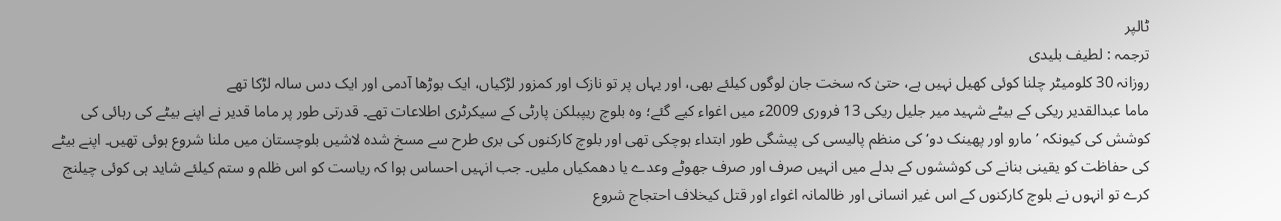ٹالپر
ترجمہ : لطیف بلیدی
روزانہ 30 کلومیٹر چلنا کوئی کھیل نہیں ہے، حتیٰ کہ سخت جان لوگوں کیلئے بھی، اور یہاں پر تو نازک اور کمزور لڑکیاں، ایک بوڑھا آدمی اور ایک دس سالہ لڑکا تھے
ماما عبدالقدیر ریکی کے بیٹے شہید میر جلیل ریکی 13 فروری 2009ء میں اغواء کیے گئے؛ وہ بلوچ ریپبلکن پارٹی کے سیکرٹری اطلاعات تھے۔ قدرتی طور پر ماما قدیر نے اپنے بیٹے کی رہائی کی کوشش کی کیونکہ ’مارو اور پھینک دو‘ کی منظم پالیسی کی پیشگی طور ابتداء ہوچکی تھی اور بلوچ کارکنوں کی بری طرح سے مسخ شدہ لاشیں بلوچستان میں ملنا شروع ہوئی تھیں۔ اپنے بیٹے کی حفاظت کو یقینی بنانے کی کوششوں کے بدلے میں انہیں صرف اور صرف جھوٹے وعدے یا دھمکیاں ملیں۔ جب انہیں احساس ہوا کہ ریاست کو اس ظلم و ستم کیلئے شاید ہی کوئی چیلنج کرے تو انہوں نے بلوچ کارکنوں کے اس غیر انسانی اور ظالمانہ اغواء اور قتل کیخلاف احتجاج شروع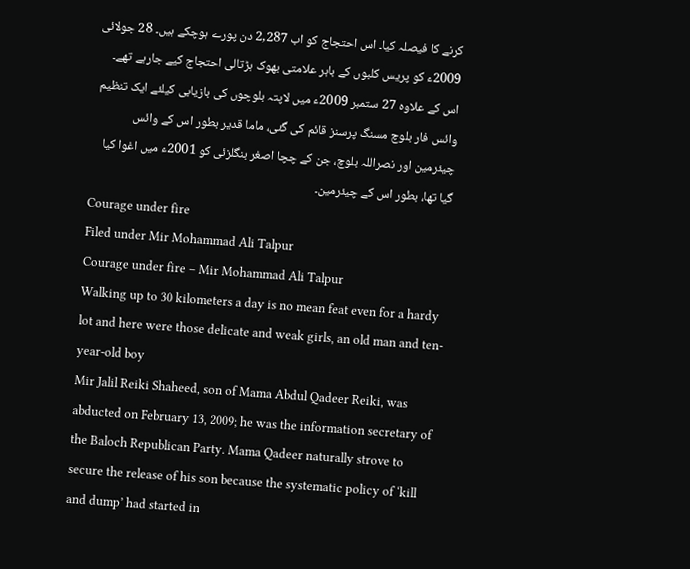کرنے کا فیصلہ کیا۔ اس احتجاج کو اب 2,287 دن پورے ہوچکے ہیں۔ 28 جولائی 2009ء کو پریس کلبوں کے باہر علامتی بھوک ہڑتالی احتجاج کیے جارہے تھے۔ اس کے علاوہ 27 ستمبر 2009ء میں لاپتہ بلوچوں کی بازیابی کیلئے ایک تنظیم وائس فار بلوچ مسنگ پرسنز قائم کی گئی، ماما قدیر بطور اس کے وائس چیئرمین اور نصراللہ بلوچ، جن کے چچا اصغر بنگلزئی کو 2001ء میں اغوا کیا گیا تھا، بطور اس کے چیئرمین۔
Courage under fire
Filed under Mir Mohammad Ali Talpur
Courage under fire – Mir Mohammad Ali Talpur
Walking up to 30 kilometers a day is no mean feat even for a hardy lot and here were those delicate and weak girls, an old man and ten-year-old boy
Mir Jalil Reiki Shaheed, son of Mama Abdul Qadeer Reiki, was abducted on February 13, 2009; he was the information secretary of the Baloch Republican Party. Mama Qadeer naturally strove to secure the release of his son because the systematic policy of ‘kill and dump’ had started in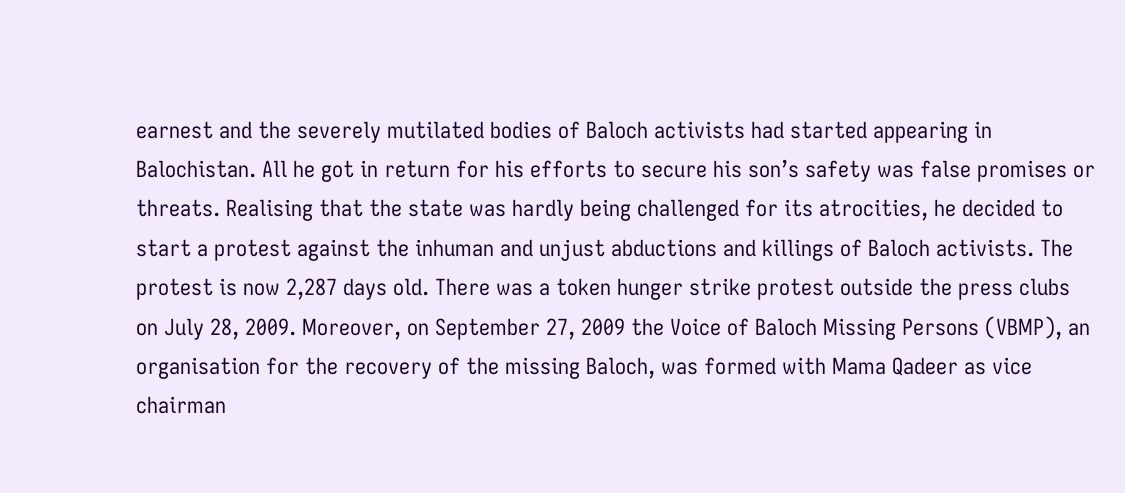earnest and the severely mutilated bodies of Baloch activists had started appearing in Balochistan. All he got in return for his efforts to secure his son’s safety was false promises or threats. Realising that the state was hardly being challenged for its atrocities, he decided to start a protest against the inhuman and unjust abductions and killings of Baloch activists. The protest is now 2,287 days old. There was a token hunger strike protest outside the press clubs on July 28, 2009. Moreover, on September 27, 2009 the Voice of Baloch Missing Persons (VBMP), an organisation for the recovery of the missing Baloch, was formed with Mama Qadeer as vice chairman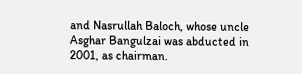and Nasrullah Baloch, whose uncle Asghar Bangulzai was abducted in 2001, as chairman.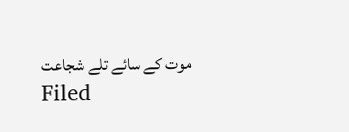موت کے سائے تلے شجاعت
Filed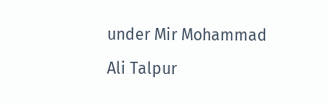under Mir Mohammad Ali Talpur